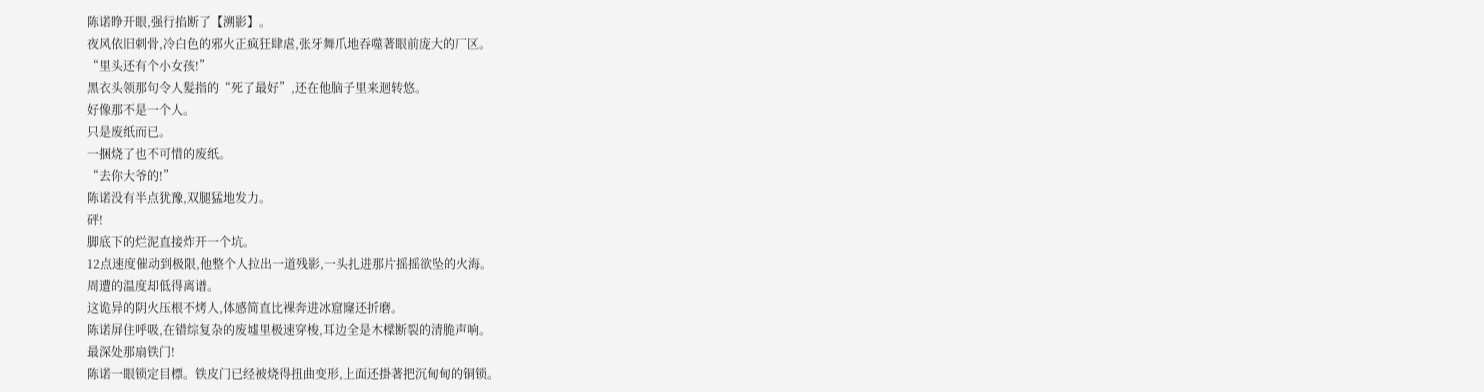陈诺睁开眼,强行掐断了【溯影】。
夜风依旧刺骨,冷白色的邪火正疯狂肆虐,张牙舞爪地吞噬著眼前庞大的厂区。
“里头还有个小女孩!”
黑衣头领那句令人髮指的“死了最好”,还在他脑子里来迴转悠。
好像那不是一个人。
只是废纸而已。
一捆烧了也不可惜的废纸。
“去你大爷的!”
陈诺没有半点犹豫,双腿猛地发力。
砰!
脚底下的烂泥直接炸开一个坑。
12点速度催动到极限,他整个人拉出一道残影,一头扎进那片摇摇欲坠的火海。
周遭的温度却低得离谱。
这诡异的阴火压根不烤人,体感简直比裸奔进冰窟窿还折磨。
陈诺屏住呼吸,在错综复杂的废墟里极速穿梭,耳边全是木樑断裂的清脆声响。
最深处那扇铁门!
陈诺一眼锁定目標。铁皮门已经被烧得扭曲变形,上面还掛著把沉甸甸的铜锁。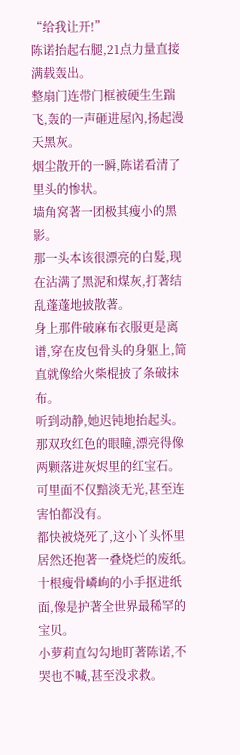“给我让开!”
陈诺抬起右腿,21点力量直接满载轰出。
整扇门连带门框被硬生生踹飞,轰的一声砸进屋內,扬起漫天黑灰。
烟尘散开的一瞬,陈诺看清了里头的惨状。
墙角窝著一团极其瘦小的黑影。
那一头本该很漂亮的白髮,现在沾满了黑泥和煤灰,打著结乱蓬蓬地披散著。
身上那件破麻布衣服更是离谱,穿在皮包骨头的身躯上,简直就像给火柴棍披了条破抹布。
听到动静,她迟钝地抬起头。
那双玫红色的眼瞳,漂亮得像两颗落进灰烬里的红宝石。
可里面不仅黯淡无光,甚至连害怕都没有。
都快被烧死了,这小丫头怀里居然还抱著一叠烧烂的废纸。
十根瘦骨嶙峋的小手抠进纸面,像是护著全世界最稀罕的宝贝。
小萝莉直勾勾地盯著陈诺,不哭也不喊,甚至没求救。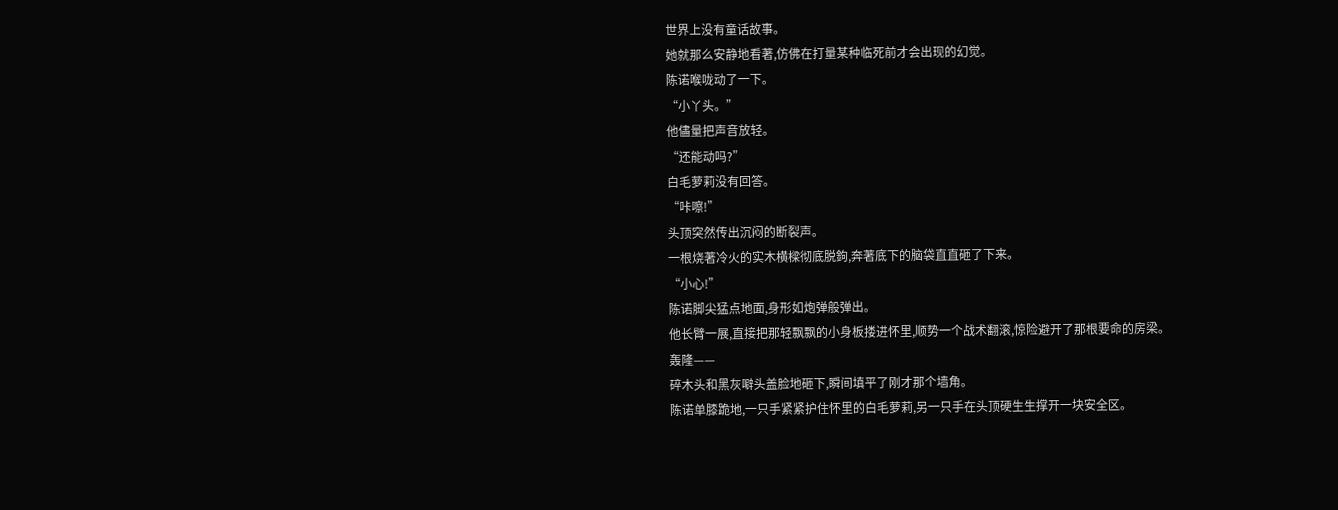世界上没有童话故事。
她就那么安静地看著,仿佛在打量某种临死前才会出现的幻觉。
陈诺喉咙动了一下。
“小丫头。”
他儘量把声音放轻。
“还能动吗?”
白毛萝莉没有回答。
“咔嚓!”
头顶突然传出沉闷的断裂声。
一根烧著冷火的实木横樑彻底脱鉤,奔著底下的脑袋直直砸了下来。
“小心!”
陈诺脚尖猛点地面,身形如炮弹般弹出。
他长臂一展,直接把那轻飘飘的小身板搂进怀里,顺势一个战术翻滚,惊险避开了那根要命的房梁。
轰隆——
碎木头和黑灰噼头盖脸地砸下,瞬间填平了刚才那个墙角。
陈诺单膝跪地,一只手紧紧护住怀里的白毛萝莉,另一只手在头顶硬生生撑开一块安全区。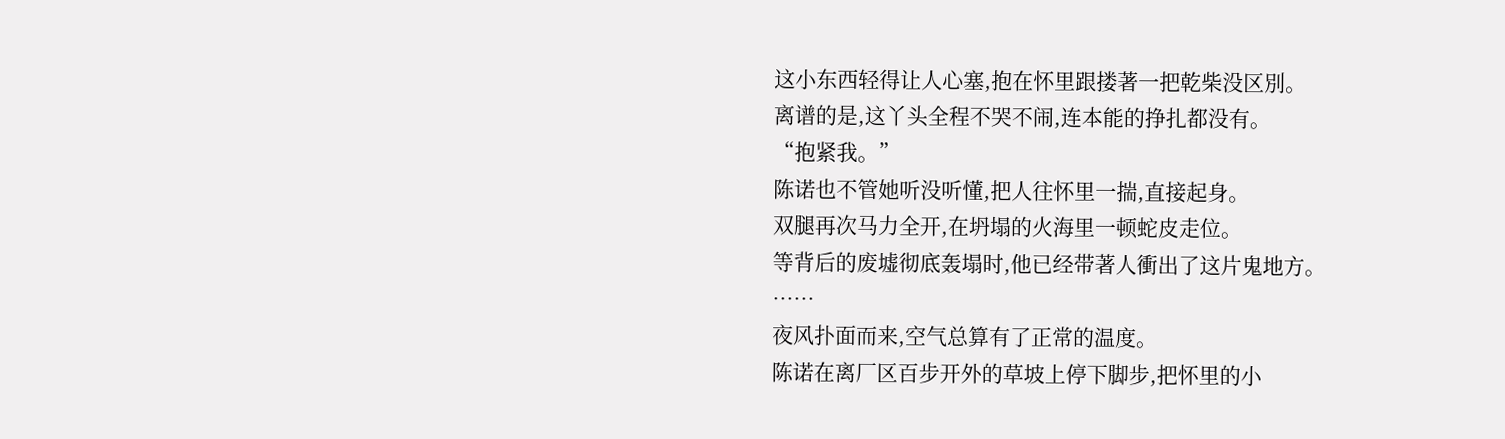这小东西轻得让人心塞,抱在怀里跟搂著一把乾柴没区別。
离谱的是,这丫头全程不哭不闹,连本能的挣扎都没有。
“抱紧我。”
陈诺也不管她听没听懂,把人往怀里一揣,直接起身。
双腿再次马力全开,在坍塌的火海里一顿蛇皮走位。
等背后的废墟彻底轰塌时,他已经带著人衝出了这片鬼地方。
……
夜风扑面而来,空气总算有了正常的温度。
陈诺在离厂区百步开外的草坡上停下脚步,把怀里的小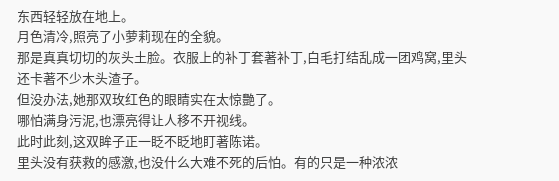东西轻轻放在地上。
月色清冷,照亮了小萝莉现在的全貌。
那是真真切切的灰头土脸。衣服上的补丁套著补丁,白毛打结乱成一团鸡窝,里头还卡著不少木头渣子。
但没办法,她那双玫红色的眼睛实在太惊艷了。
哪怕满身污泥,也漂亮得让人移不开视线。
此时此刻,这双眸子正一眨不眨地盯著陈诺。
里头没有获救的感激,也没什么大难不死的后怕。有的只是一种浓浓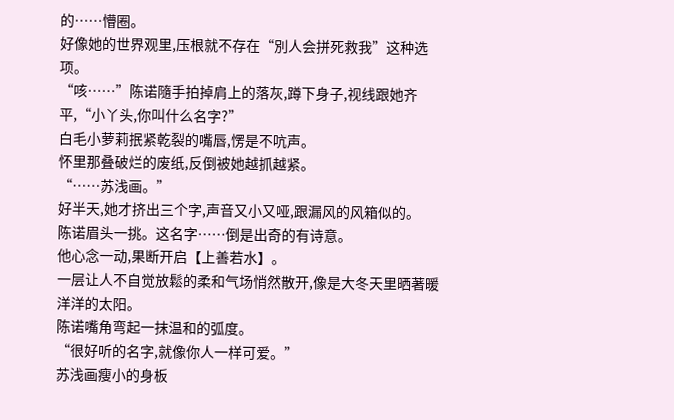的……懵圈。
好像她的世界观里,压根就不存在“別人会拼死救我”这种选项。
“咳……”陈诺隨手拍掉肩上的落灰,蹲下身子,视线跟她齐平,“小丫头,你叫什么名字?”
白毛小萝莉抿紧乾裂的嘴唇,愣是不吭声。
怀里那叠破烂的废纸,反倒被她越抓越紧。
“……苏浅画。”
好半天,她才挤出三个字,声音又小又哑,跟漏风的风箱似的。
陈诺眉头一挑。这名字……倒是出奇的有诗意。
他心念一动,果断开启【上善若水】。
一层让人不自觉放鬆的柔和气场悄然散开,像是大冬天里晒著暖洋洋的太阳。
陈诺嘴角弯起一抹温和的弧度。
“很好听的名字,就像你人一样可爱。”
苏浅画瘦小的身板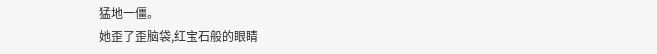猛地一僵。
她歪了歪脑袋,红宝石般的眼睛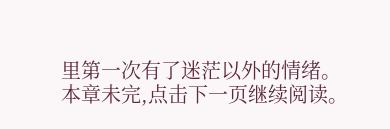里第一次有了迷茫以外的情绪。
本章未完,点击下一页继续阅读。